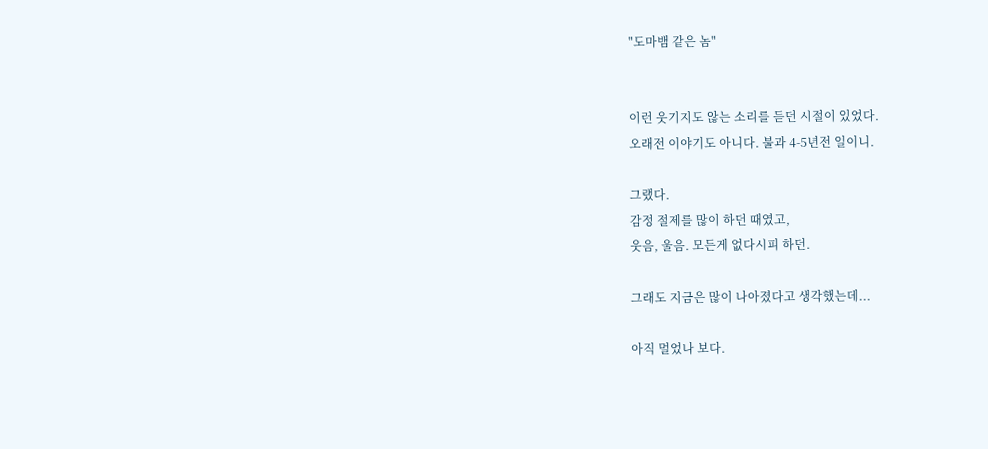"도마뱀 같은 놈"


이런 웃기지도 않는 소리를 듣던 시절이 있었다.
오래전 이야기도 아니다. 불과 4-5년전 일이니.

그랬다.
감정 절제를 많이 하던 때였고,
웃음, 울음. 모든게 없다시피 하던.

그래도 지금은 많이 나아졌다고 생각했는데...

아직 멀었나 보다.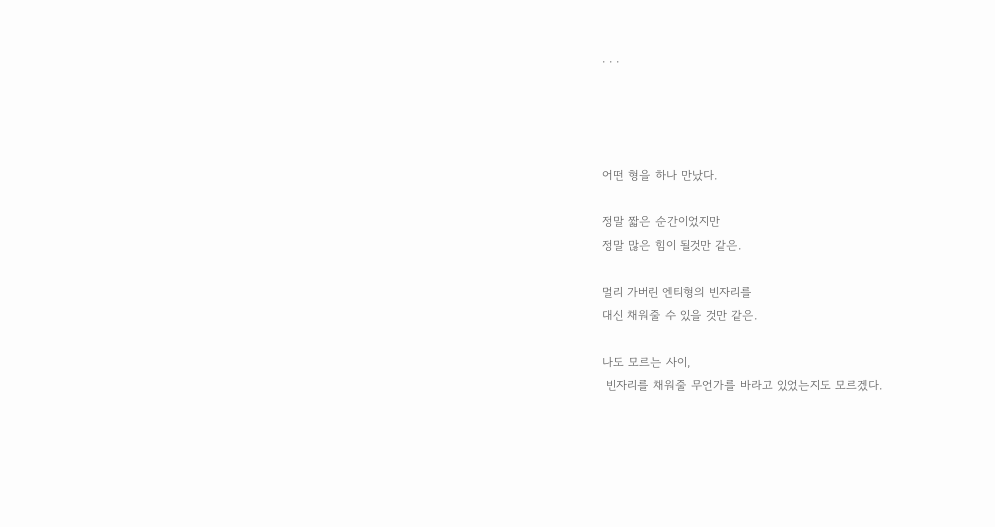. . .




어떤 형을 하나 만났다.

정말 짧은 순간이었지만
정말 많은 힘이 될것만 같은.

멀리 가버린 엔티형의 빈자리를
대신 채워줄 수 있을 것만 같은.

나도 모르는 사이,
 빈자리를 채워줄 무언가를 바라고 있었는지도 모르겠다.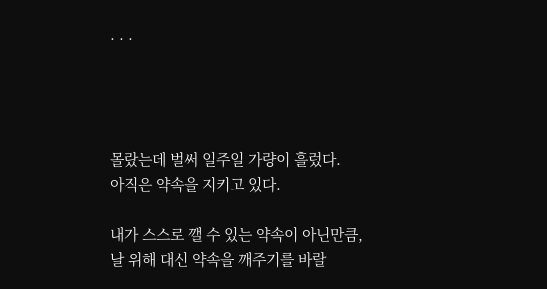. . .




몰랐는데 벌써 일주일 가량이 흘렀다.
아직은 약속을 지키고 있다.

내가 스스로 깰 수 있는 약속이 아닌만큼,
날 위해 대신 약속을 깨주기를 바랄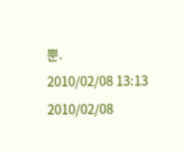뿐.
2010/02/08 13:13 2010/02/08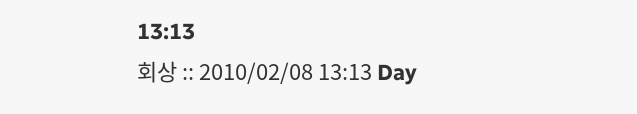13:13
회상 :: 2010/02/08 13:13 Day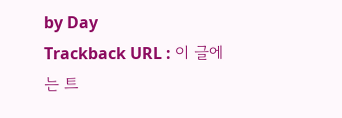by Day
Trackback URL : 이 글에는 트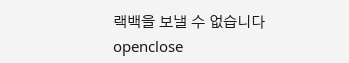랙백을 보낼 수 없습니다
openclose